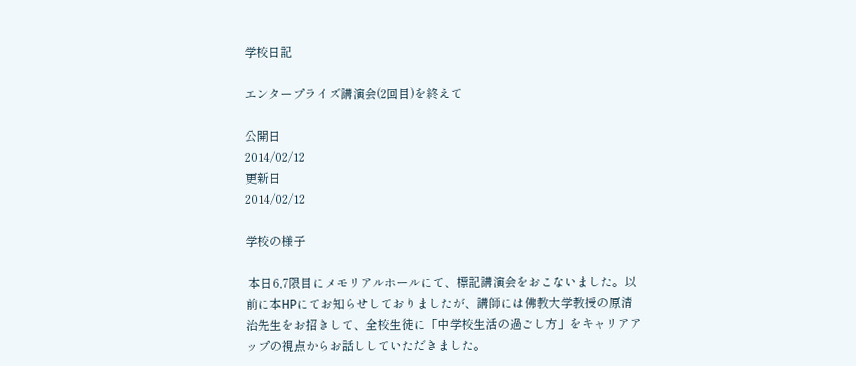学校日記

エンタープライズ講演会(2回目)を終えて

公開日
2014/02/12
更新日
2014/02/12

学校の様子

 本日6,7限目にメモリアルホールにて、標記講演会をおこないました。以前に本HPにてお知らせしておりましたが、講師には佛教大学教授の原清治先生をお招きして、全校生徒に「中学校生活の過ごし方」をキャリアアップの視点からお話ししていただきました。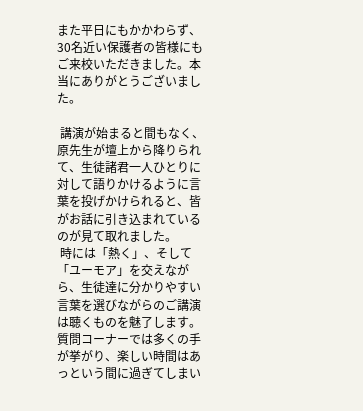また平日にもかかわらず、30名近い保護者の皆様にもご来校いただきました。本当にありがとうございました。

 講演が始まると間もなく、原先生が壇上から降りられて、生徒諸君一人ひとりに対して語りかけるように言葉を投げかけられると、皆がお話に引き込まれているのが見て取れました。
 時には「熱く」、そして「ユーモア」を交えながら、生徒達に分かりやすい言葉を選びながらのご講演は聴くものを魅了します。質問コーナーでは多くの手が挙がり、楽しい時間はあっという間に過ぎてしまい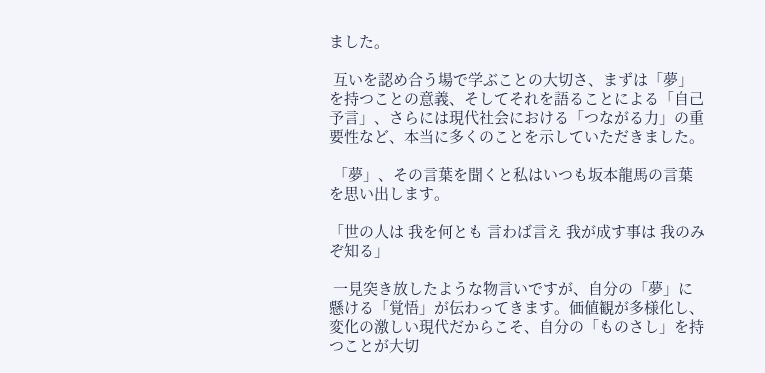ました。

 互いを認め合う場で学ぶことの大切さ、まずは「夢」を持つことの意義、そしてそれを語ることによる「自己予言」、さらには現代社会における「つながる力」の重要性など、本当に多くのことを示していただきました。

 「夢」、その言葉を聞くと私はいつも坂本龍馬の言葉を思い出します。

「世の人は 我を何とも 言わば言え 我が成す事は 我のみぞ知る」

 一見突き放したような物言いですが、自分の「夢」に懸ける「覚悟」が伝わってきます。価値観が多様化し、変化の激しい現代だからこそ、自分の「ものさし」を持つことが大切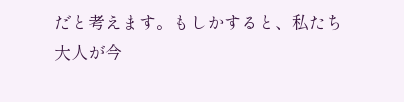だと考えます。もしかすると、私たち大人が今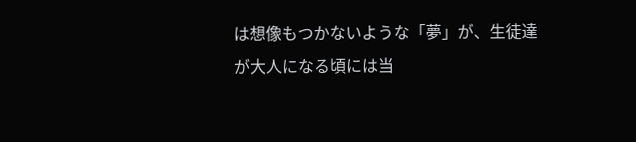は想像もつかないような「夢」が、生徒達が大人になる頃には当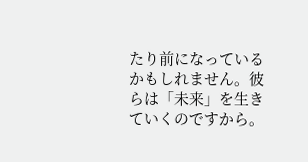たり前になっているかもしれません。彼らは「未来」を生きていくのですから。